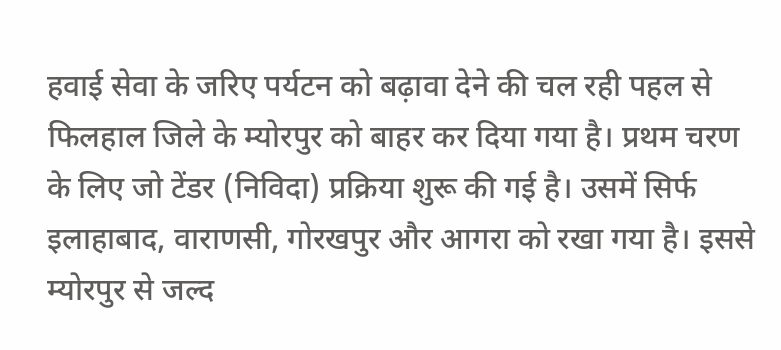हवाई सेवा के जरिए पर्यटन को बढ़ावा देने की चल रही पहल से फिलहाल जिले के म्योरपुर को बाहर कर दिया गया है। प्रथम चरण के लिए जो टेंडर (निविदा) प्रक्रिया शुरू की गई है। उसमें सिर्फ इलाहाबाद, वाराणसी, गोरखपुर और आगरा को रखा गया है। इससे म्योरपुर से जल्द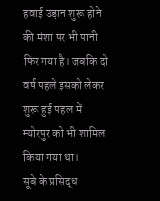हवाई उड़ान शुरू होने की मंशा पर भी पानी फिर गया है। जबकि दो वर्ष पहले इसको लेकर शुरू हुई पहल में म्योरपुर को भी शामिल किया गया था।
सूबे के प्रसिद्ध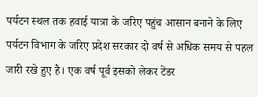पर्यटन स्थल तक हवाई यात्रा के जरिए पहुंच आसान बनाने के लिए पर्यटन विभाग के जरिए प्रदेश सरकार दो वर्ष से अधिक समय से पहल जारी रखे हुए है। एक वर्ष पूर्व इसको लेकर टेंडर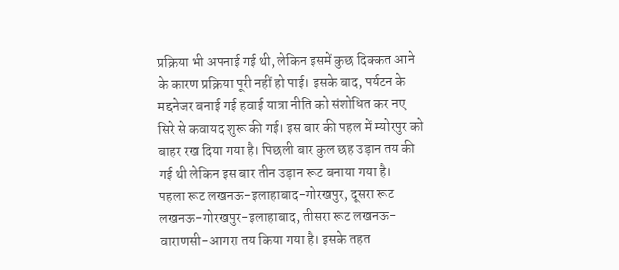प्रक्रिया भी अपनाई गई थी, लेकिन इसमें कुछ दिक्कत आने के कारण प्रक्रिया पूरी नहीं हो पाई। इसके बाद, पर्यटन के मद्दनेजर बनाई गई हवाई यात्रा नीति को संशोधित कर नए सिरे से कवायद शुरू की गई। इस बार की पहल में म्योरपुर को बाहर रख दिया गया है। पिछली बार कुल छह उड़ान तय की गई थी लेकिन इस बार तीन उड़ान रूट बनाया गया है।
पहला रूट लखनऊ-इलाहाबाद-गोरखपुर, दूसरा रूट लखनऊ-गोरखपुर-इलाहाबाद, तीसरा रूट लखनऊ-वाराणसी-आगरा तय किया गया है। इसके तहत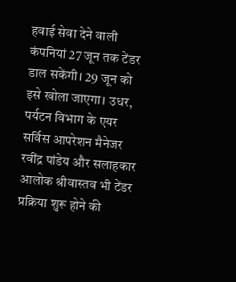हवाई सेवा देने वाली कंपनियां 27 जून तक टेंडर डाल सकेंगी। 29 जून को इसे खोला जाएगा। उधर, पर्यटन विभाग के एयर सर्विस आपरेशन मैनेजर रवींद्र पांडेय और सलाहकार आलोक श्रीवास्तव भी टेंडर प्रक्रिया शुरू होने की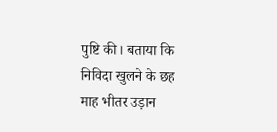पुष्टि की। बताया कि निविदा खुलने के छह माह भीतर उड़ान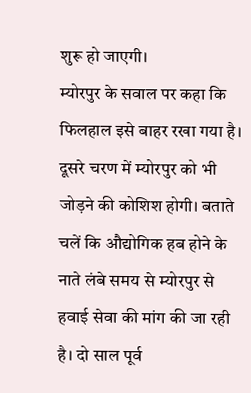शुरू हो जाएगी।
म्योरपुर के सवाल पर कहा कि फिलहाल इसे बाहर रखा गया है। दूसरे चरण में म्योरपुर को भी जोड़ने की कोशिश होगी। बताते चलें कि औद्योगिक हब होने के नाते लंबे समय से म्योरपुर से हवाई सेवा की मांग की जा रही है। दो साल पूर्व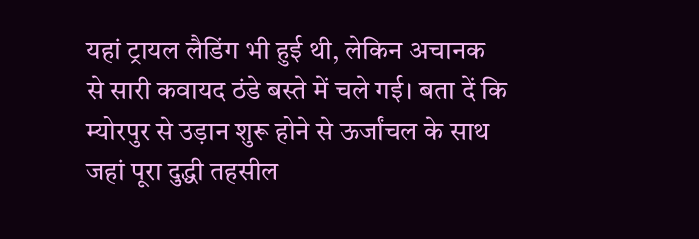यहां ट्रायल लैडिंग भी हुई थी, लेकिन अचानक से सारी कवायद ठंडे बस्ते में चले गई। बता दें कि म्योरपुर से उड़ान शुरू होने से ऊर्जांचल के साथ जहां पूरा दुद्धी तहसील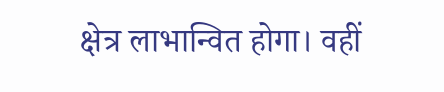क्षेत्र लाभान्वित होगा। वहीं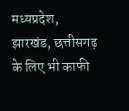मध्यप्रदेश, झारखंड, छत्तीसगढ़ के लिए भी काफी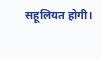सहूलियत होगी।